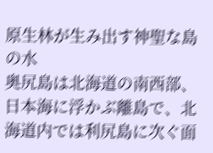原生林が生み出す神聖な島の水
奥尻島は北海道の南西部、日本海に浮かぶ離島で、北海道内では利尻島に次ぐ面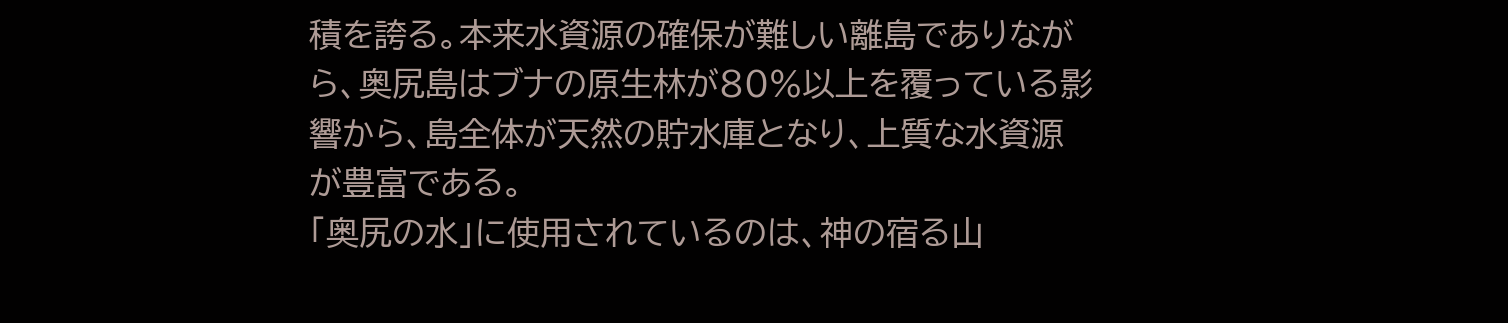積を誇る。本来水資源の確保が難しい離島でありながら、奥尻島はブナの原生林が80%以上を覆っている影響から、島全体が天然の貯水庫となり、上質な水資源が豊富である。
「奥尻の水」に使用されているのは、神の宿る山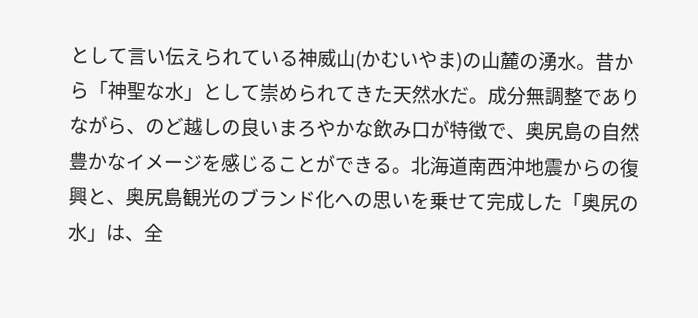として言い伝えられている神威山(かむいやま)の山麓の湧水。昔から「神聖な水」として崇められてきた天然水だ。成分無調整でありながら、のど越しの良いまろやかな飲み口が特徴で、奥尻島の自然豊かなイメージを感じることができる。北海道南西沖地震からの復興と、奥尻島観光のブランド化への思いを乗せて完成した「奥尻の水」は、全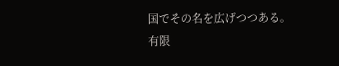国でその名を広げつつある。
有限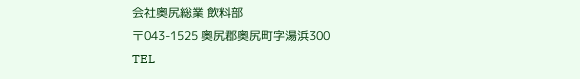会社奥尻総業 飲料部
〒043-1525 奥尻郡奥尻町字湯浜300
TEL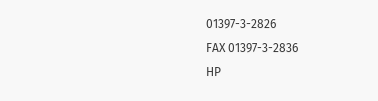01397-3-2826
FAX 01397-3-2836
HP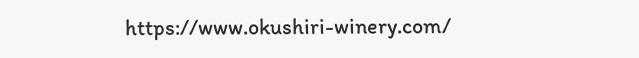https://www.okushiri-winery.com/